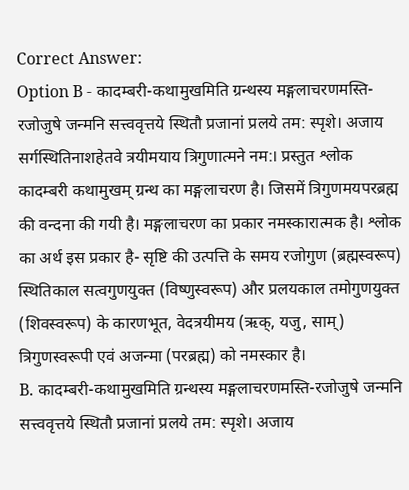Correct Answer:
Option B - कादम्बरी-कथामुखमिति ग्रन्थस्य मङ्गलाचरणमस्ति-रजोजुषे जन्मनि सत्त्ववृत्तये स्थितौ प्रजानां प्रलये तम: स्पृशे। अजाय सर्गस्थितिनाशहेतवे त्रयीमयाय त्रिगुणात्मने नम:। प्रस्तुत श्लोक कादम्बरी कथामुखम् ग्रन्थ का मङ्गलाचरण है। जिसमें त्रिगुणमयपरब्रह्म की वन्दना की गयी है। मङ्गलाचरण का प्रकार नमस्कारात्मक है। श्लोक का अर्थ इस प्रकार है- सृष्टि की उत्पत्ति के समय रजोगुण (ब्रह्मस्वरूप) स्थितिकाल सत्वगुणयुक्त (विष्णुस्वरूप) और प्रलयकाल तमोगुणयुक्त (शिवस्वरूप) के कारणभूत, वेदत्रयीमय (ऋक्, यजु, साम्) त्रिगुणस्वरूपी एवं अजन्मा (परब्रह्म) को नमस्कार है।
B. कादम्बरी-कथामुखमिति ग्रन्थस्य मङ्गलाचरणमस्ति-रजोजुषे जन्मनि सत्त्ववृत्तये स्थितौ प्रजानां प्रलये तम: स्पृशे। अजाय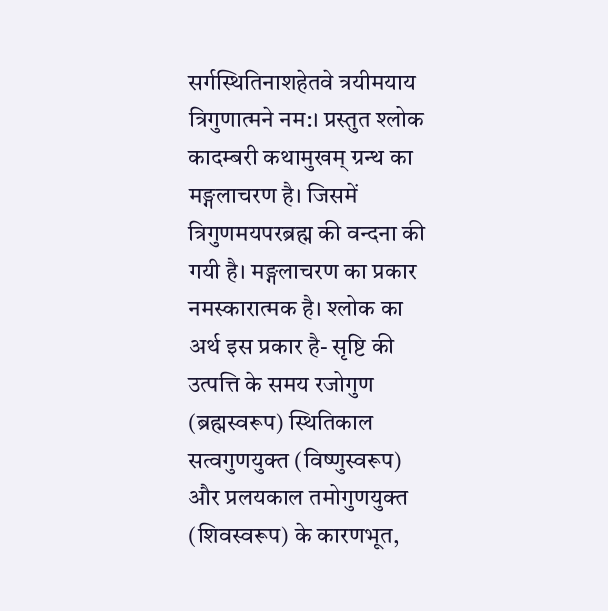सर्गस्थितिनाशहेतवे त्रयीमयाय त्रिगुणात्मने नम:। प्रस्तुत श्लोक कादम्बरी कथामुखम् ग्रन्थ का मङ्गलाचरण है। जिसमें त्रिगुणमयपरब्रह्म की वन्दना की गयी है। मङ्गलाचरण का प्रकार नमस्कारात्मक है। श्लोक का अर्थ इस प्रकार है- सृष्टि की उत्पत्ति के समय रजोगुण (ब्रह्मस्वरूप) स्थितिकाल सत्वगुणयुक्त (विष्णुस्वरूप) और प्रलयकाल तमोगुणयुक्त (शिवस्वरूप) के कारणभूत,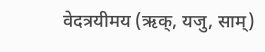वेदत्रयीमय (ऋक्, यजु, साम्)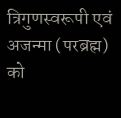त्रिगुणस्वरूपी एवं अजन्मा (परब्रह्म) को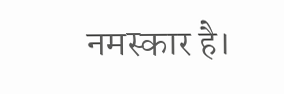नमस्कार है।